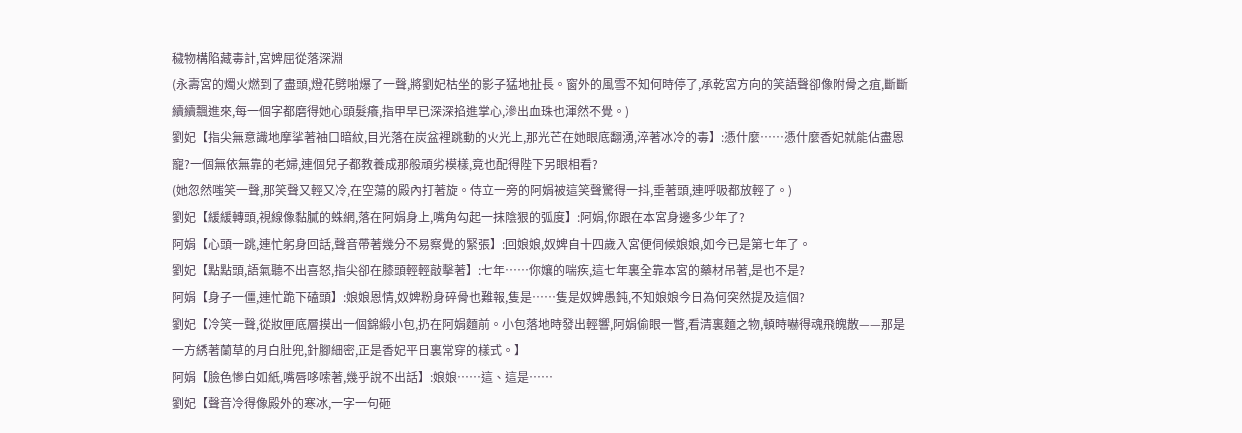穢物構陷藏毒計,宮婢屈從落深淵
(永壽宮的燭火燃到了盡頭,燈花劈啪爆了一聲,將劉妃枯坐的影子猛地扯長。窗外的風雪不知何時停了,承乾宮方向的笑語聲卻像附骨之疽,斷斷續續飄進來,每一個字都磨得她心頭髮癢,指甲早已深深掐進掌心,滲出血珠也渾然不覺。)
劉妃【指尖無意識地摩挲著袖口暗紋,目光落在炭盆裡跳動的火光上,那光芒在她眼底翻湧,淬著冰冷的毒】:憑什麼……憑什麼香妃就能佔盡恩寵?一個無依無靠的老婦,連個兒子都教養成那般頑劣模樣,竟也配得陛下另眼相看?
(她忽然嗤笑一聲,那笑聲又輕又冷,在空蕩的殿內打著旋。侍立一旁的阿娟被這笑聲驚得一抖,垂著頭,連呼吸都放輕了。)
劉妃【緩緩轉頭,視線像黏膩的蛛網,落在阿娟身上,嘴角勾起一抹陰狠的弧度】:阿娟,你跟在本宮身邊多少年了?
阿娟【心頭一跳,連忙躬身回話,聲音帶著幾分不易察覺的緊張】:回娘娘,奴婢自十四歲入宮便伺候娘娘,如今已是第七年了。
劉妃【點點頭,語氣聽不出喜怒,指尖卻在膝頭輕輕敲擊著】:七年……你孃的喘疾,這七年裏全靠本宮的藥材吊著,是也不是?
阿娟【身子一僵,連忙跪下磕頭】:娘娘恩情,奴婢粉身碎骨也難報,隻是……隻是奴婢愚鈍,不知娘娘今日為何突然提及這個?
劉妃【冷笑一聲,從妝匣底層摸出一個錦緞小包,扔在阿娟麵前。小包落地時發出輕響,阿娟偷眼一瞥,看清裏麵之物,頓時嚇得魂飛魄散——那是一方綉著蘭草的月白肚兜,針腳細密,正是香妃平日裏常穿的樣式。】
阿娟【臉色慘白如紙,嘴唇哆嗦著,幾乎說不出話】:娘娘……這、這是……
劉妃【聲音冷得像殿外的寒冰,一字一句砸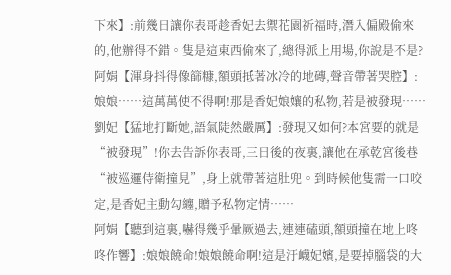下來】:前幾日讓你表哥趁香妃去禦花園祈福時,潛入偏殿偷來的,他辦得不錯。隻是這東西偷來了,總得派上用場,你說是不是?
阿娟【渾身抖得像篩糠,額頭抵著冰冷的地磚,聲音帶著哭腔】:娘娘……這萬萬使不得啊!那是香妃娘孃的私物,若是被發現……
劉妃【猛地打斷她,語氣陡然嚴厲】:發現又如何?本宮要的就是“被發現”!你去告訴你表哥,三日後的夜裏,讓他在承乾宮後巷“被巡邏侍衛撞見”,身上就帶著這肚兜。到時候他隻需一口咬定,是香妃主動勾纏,贈予私物定情……
阿娟【聽到這裏,嚇得幾乎暈厥過去,連連磕頭,額頭撞在地上咚咚作響】:娘娘饒命!娘娘饒命啊!這是汙衊妃嬪,是要掉腦袋的大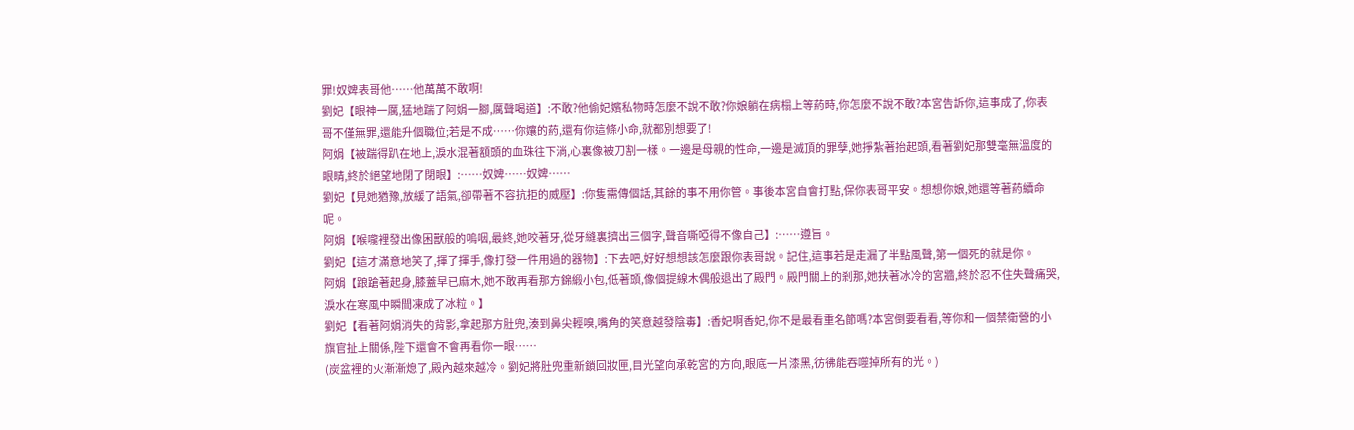罪!奴婢表哥他……他萬萬不敢啊!
劉妃【眼神一厲,猛地踹了阿娟一腳,厲聲喝道】:不敢?他偷妃嬪私物時怎麼不說不敢?你娘躺在病榻上等葯時,你怎麼不說不敢?本宮告訴你,這事成了,你表哥不僅無罪,還能升個職位;若是不成……你孃的葯,還有你這條小命,就都別想要了!
阿娟【被踹得趴在地上,淚水混著額頭的血珠往下淌,心裏像被刀割一樣。一邊是母親的性命,一邊是滅頂的罪孽,她掙紮著抬起頭,看著劉妃那雙毫無溫度的眼睛,終於絕望地閉了閉眼】:……奴婢……奴婢……
劉妃【見她猶豫,放緩了語氣,卻帶著不容抗拒的威壓】:你隻需傳個話,其餘的事不用你管。事後本宮自會打點,保你表哥平安。想想你娘,她還等著葯續命呢。
阿娟【喉嚨裡發出像困獸般的嗚咽,最終,她咬著牙,從牙縫裏擠出三個字,聲音嘶啞得不像自己】:……遵旨。
劉妃【這才滿意地笑了,揮了揮手,像打發一件用過的器物】:下去吧,好好想想該怎麼跟你表哥說。記住,這事若是走漏了半點風聲,第一個死的就是你。
阿娟【踉蹌著起身,膝蓋早已麻木,她不敢再看那方錦緞小包,低著頭,像個提線木偶般退出了殿門。殿門關上的剎那,她扶著冰冷的宮牆,終於忍不住失聲痛哭,淚水在寒風中瞬間凍成了冰粒。】
劉妃【看著阿娟消失的背影,拿起那方肚兜,湊到鼻尖輕嗅,嘴角的笑意越發陰毒】:香妃啊香妃,你不是最看重名節嗎?本宮倒要看看,等你和一個禁衛營的小旗官扯上關係,陛下還會不會再看你一眼……
(炭盆裡的火漸漸熄了,殿內越來越冷。劉妃將肚兜重新鎖回妝匣,目光望向承乾宮的方向,眼底一片漆黑,彷彿能吞噬掉所有的光。)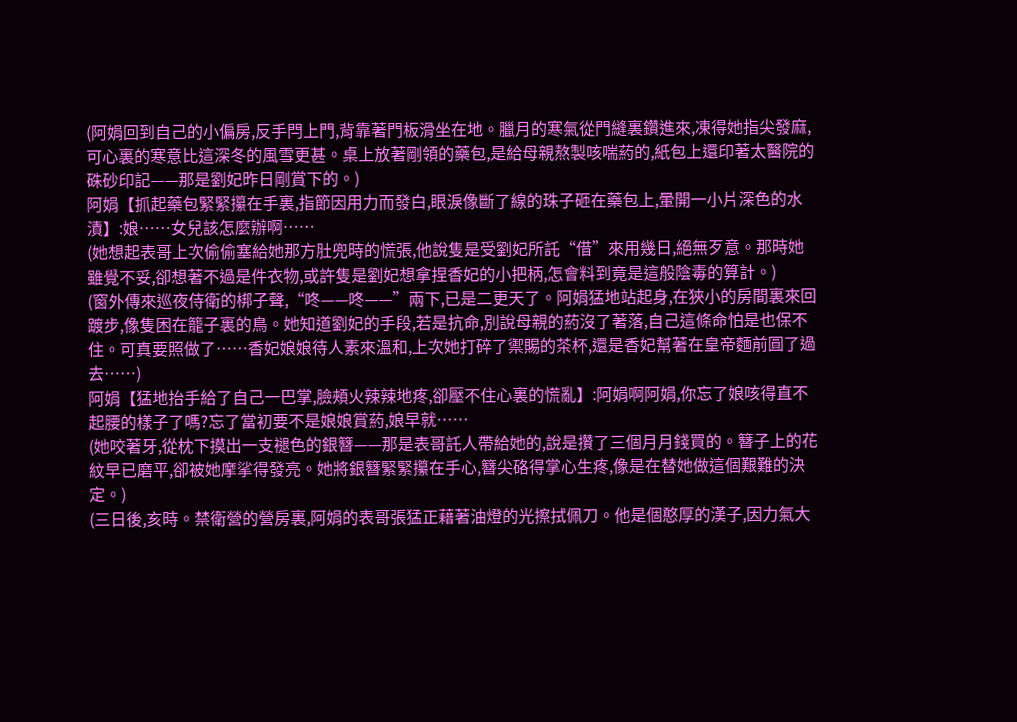(阿娟回到自己的小偏房,反手閂上門,背靠著門板滑坐在地。臘月的寒氣從門縫裏鑽進來,凍得她指尖發麻,可心裏的寒意比這深冬的風雪更甚。桌上放著剛領的藥包,是給母親熬製咳喘葯的,紙包上還印著太醫院的硃砂印記——那是劉妃昨日剛賞下的。)
阿娟【抓起藥包緊緊攥在手裏,指節因用力而發白,眼淚像斷了線的珠子砸在藥包上,暈開一小片深色的水漬】:娘……女兒該怎麼辦啊……
(她想起表哥上次偷偷塞給她那方肚兜時的慌張,他說隻是受劉妃所託“借”來用幾日,絕無歹意。那時她雖覺不妥,卻想著不過是件衣物,或許隻是劉妃想拿捏香妃的小把柄,怎會料到竟是這般陰毒的算計。)
(窗外傳來巡夜侍衛的梆子聲,“咚——咚——”兩下,已是二更天了。阿娟猛地站起身,在狹小的房間裏來回踱步,像隻困在籠子裏的鳥。她知道劉妃的手段,若是抗命,別說母親的葯沒了著落,自己這條命怕是也保不住。可真要照做了……香妃娘娘待人素來溫和,上次她打碎了禦賜的茶杯,還是香妃幫著在皇帝麵前圓了過去……)
阿娟【猛地抬手給了自己一巴掌,臉頰火辣辣地疼,卻壓不住心裏的慌亂】:阿娟啊阿娟,你忘了娘咳得直不起腰的樣子了嗎?忘了當初要不是娘娘賞葯,娘早就……
(她咬著牙,從枕下摸出一支褪色的銀簪——那是表哥託人帶給她的,說是攢了三個月月錢買的。簪子上的花紋早已磨平,卻被她摩挲得發亮。她將銀簪緊緊攥在手心,簪尖硌得掌心生疼,像是在替她做這個艱難的決定。)
(三日後,亥時。禁衛營的營房裏,阿娟的表哥張猛正藉著油燈的光擦拭佩刀。他是個憨厚的漢子,因力氣大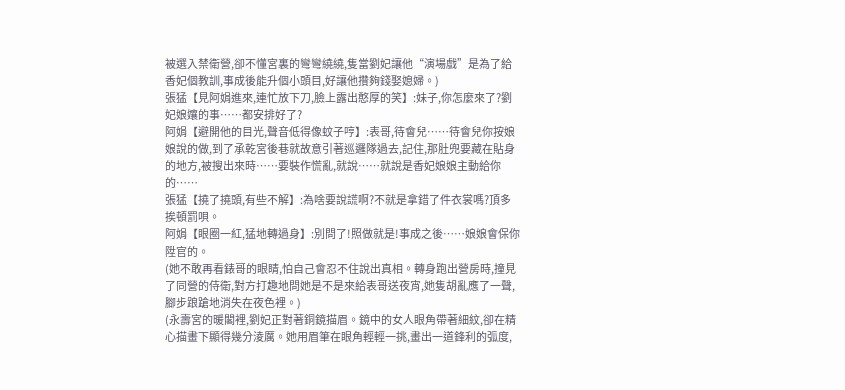被選入禁衛營,卻不懂宮裏的彎彎繞繞,隻當劉妃讓他“演場戲”是為了給香妃個教訓,事成後能升個小頭目,好讓他攢夠錢娶媳婦。)
張猛【見阿娟進來,連忙放下刀,臉上露出憨厚的笑】:妹子,你怎麼來了?劉妃娘孃的事……都安排好了?
阿娟【避開他的目光,聲音低得像蚊子哼】:表哥,待會兒……待會兒你按娘娘說的做,到了承乾宮後巷就故意引著巡邏隊過去,記住,那肚兜要藏在貼身的地方,被搜出來時……要裝作慌亂,就說……就說是香妃娘娘主動給你的……
張猛【撓了撓頭,有些不解】:為啥要說謊啊?不就是拿錯了件衣裳嗎?頂多挨頓罰唄。
阿娟【眼圈一紅,猛地轉過身】:別問了!照做就是!事成之後……娘娘會保你陞官的。
(她不敢再看錶哥的眼睛,怕自己會忍不住說出真相。轉身跑出營房時,撞見了同營的侍衛,對方打趣地問她是不是來給表哥送夜宵,她隻胡亂應了一聲,腳步踉蹌地消失在夜色裡。)
(永壽宮的暖閣裡,劉妃正對著銅鏡描眉。鏡中的女人眼角帶著細紋,卻在精心描畫下顯得幾分淩厲。她用眉筆在眼角輕輕一挑,畫出一道鋒利的弧度,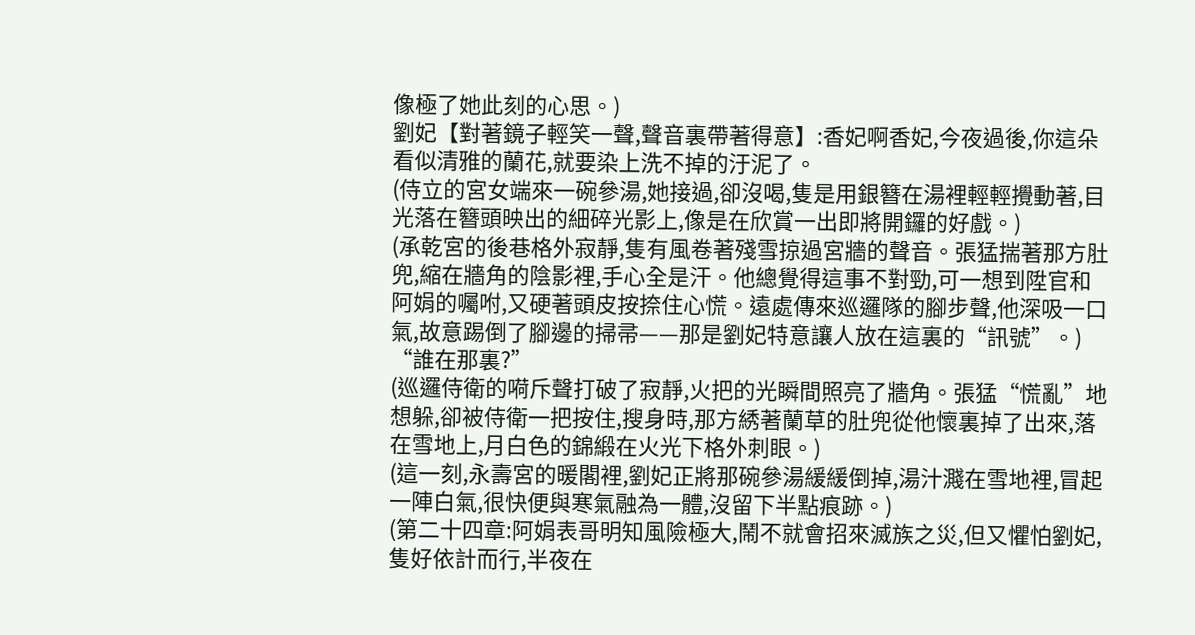像極了她此刻的心思。)
劉妃【對著鏡子輕笑一聲,聲音裏帶著得意】:香妃啊香妃,今夜過後,你這朵看似清雅的蘭花,就要染上洗不掉的汙泥了。
(侍立的宮女端來一碗參湯,她接過,卻沒喝,隻是用銀簪在湯裡輕輕攪動著,目光落在簪頭映出的細碎光影上,像是在欣賞一出即將開鑼的好戲。)
(承乾宮的後巷格外寂靜,隻有風卷著殘雪掠過宮牆的聲音。張猛揣著那方肚兜,縮在牆角的陰影裡,手心全是汗。他總覺得這事不對勁,可一想到陞官和阿娟的囑咐,又硬著頭皮按捺住心慌。遠處傳來巡邏隊的腳步聲,他深吸一口氣,故意踢倒了腳邊的掃帚——那是劉妃特意讓人放在這裏的“訊號”。)
“誰在那裏?”
(巡邏侍衛的嗬斥聲打破了寂靜,火把的光瞬間照亮了牆角。張猛“慌亂”地想躲,卻被侍衛一把按住,搜身時,那方綉著蘭草的肚兜從他懷裏掉了出來,落在雪地上,月白色的錦緞在火光下格外刺眼。)
(這一刻,永壽宮的暖閣裡,劉妃正將那碗參湯緩緩倒掉,湯汁濺在雪地裡,冒起一陣白氣,很快便與寒氣融為一體,沒留下半點痕跡。)
(第二十四章:阿娟表哥明知風險極大,鬧不就會招來滅族之災,但又懼怕劉妃,隻好依計而行,半夜在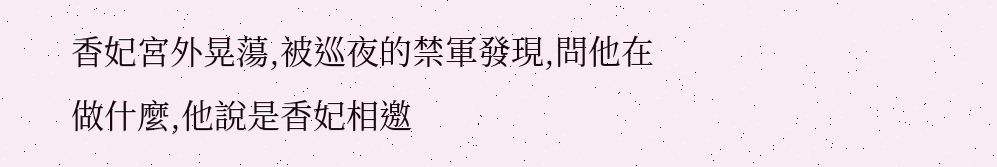香妃宮外晃蕩,被巡夜的禁軍發現,問他在做什麼,他說是香妃相邀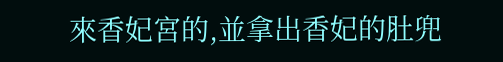來香妃宮的,並拿出香妃的肚兜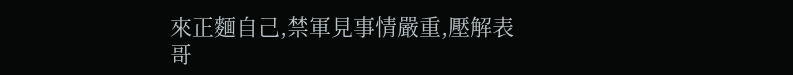來正麵自己,禁軍見事情嚴重,壓解表哥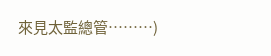來見太監總管………)